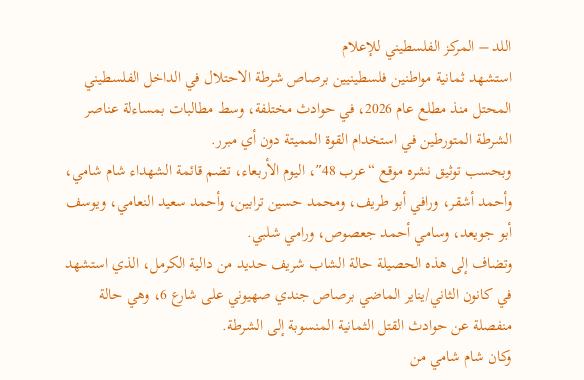اللد – المركز الفلسطيني للإعلام
استشهد ثمانية مواطنين فلسطينيين برصاص شرطة الاحتلال في الداخل الفلسطيني المحتل منذ مطلع عام 2026، في حوادث مختلفة، وسط مطالبات بمساءلة عناصر الشرطة المتورطين في استخدام القوة المميتة دون أي مبرر.
وبحسب توثيق نشره موقع “عرب 48″، اليوم الأربعاء، تضم قائمة الشهداء شام شامي، وأحمد أشقر، ورافي أبو طريف، ومحمد حسين ترابين، وأحمد سعيد النعامي، ويوسف أبو جويعد، وسامي أحمد جعصوص، ورامي شلبي.
وتضاف إلى هذه الحصيلة حالة الشاب شريف حديد من دالية الكرمل، الذي استشهد في كانون الثاني/يناير الماضي برصاص جندي صهيوني على شارع 6، وهي حالة منفصلة عن حوادث القتل الثمانية المنسوبة إلى الشرطة.
وكان شام شامي من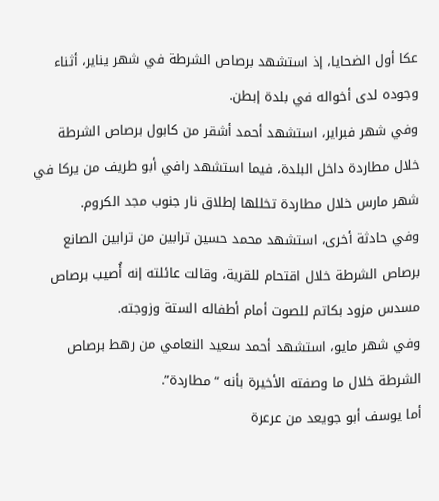عكا أول الضحايا، إذ استشهد برصاص الشرطة في شهر يناير، أثناء وجوده لدى أخواله في بلدة إبطن.
وفي شهر فبراير، استشهد أحمد أشقر من كابول برصاص الشرطة خلال مطاردة داخل البلدة، فيما استشهد رافي أبو طريف من يركا في شهر مارس خلال مطاردة تخللها إطلاق نار جنوب مجد الكروم.
وفي حادثة أخرى، استشهد محمد حسين ترابين من ترابين الصانع برصاص الشرطة خلال اقتحام للقرية، وقالت عائلته إنه أُصيب برصاص مسدس مزود بكاتم للصوت أمام أطفاله الستة وزوجته.
وفي شهر مايو، استشهد أحمد سعيد النعامي من رهط برصاص الشرطة خلال ما وصفته الأخيرة بأنه “مطاردة”.
أما يوسف أبو جويعد من عرعرة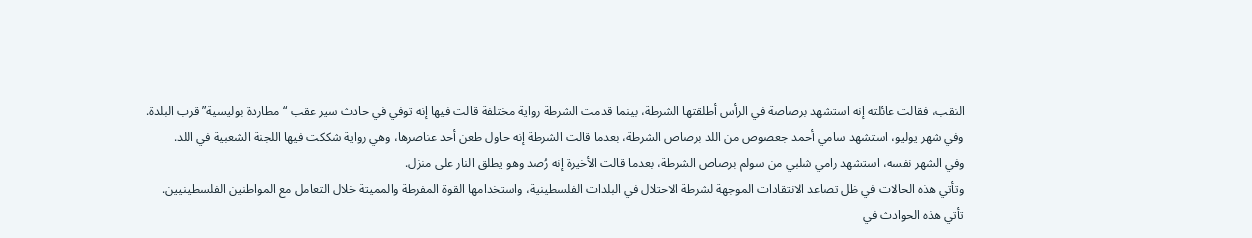النقب، فقالت عائلته إنه استشهد برصاصة في الرأس أطلقتها الشرطة، بينما قدمت الشرطة رواية مختلفة قالت فيها إنه توفي في حادث سير عقب “مطاردة بوليسية” قرب البلدة.
وفي شهر يوليو، استشهد سامي أحمد جعصوص من اللد برصاص الشرطة، بعدما قالت الشرطة إنه حاول طعن أحد عناصرها، وهي رواية شككت فيها اللجنة الشعبية في اللد.
وفي الشهر نفسه، استشهد رامي شلبي من سولم برصاص الشرطة، بعدما قالت الأخيرة إنه رُصد وهو يطلق النار على منزل.
وتأتي هذه الحالات في ظل تصاعد الانتقادات الموجهة لشرطة الاحتلال في البلدات الفلسطينية، واستخدامها القوة المفرطة والمميتة خلال التعامل مع المواطنين الفلسطينيين.
تأتي هذه الحوادث في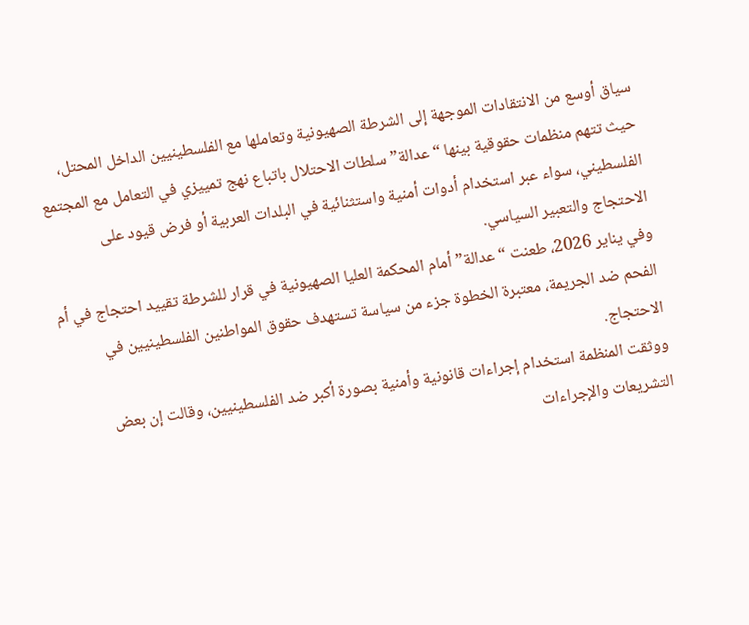سياق أوسع من الانتقادات الموجهة إلى الشرطة الصهيونية وتعاملها مع الفلسطينيين الداخل المحتل، حيث تتهم منظمات حقوقية بينها “عدالة” سلطات الاحتلال باتباع نهج تمييزي في التعامل مع المجتمع الفلسطيني، سواء عبر استخدام أدوات أمنية واستثنائية في البلدات العربية أو فرض قيود على الاحتجاج والتعبير السياسي.
وفي يناير 2026، طعنت “عدالة” أمام المحكمة العليا الصهيونية في قرار للشرطة تقييد احتجاج في أم الفحم ضد الجريمة، معتبرة الخطوة جزء من سياسة تستهدف حقوق المواطنين الفلسطينيين في الاحتجاج.
ووثقت المنظمة استخدام إجراءات قانونية وأمنية بصورة أكبر ضد الفلسطينيين، وقالت إن بعض التشريعات والإجراءات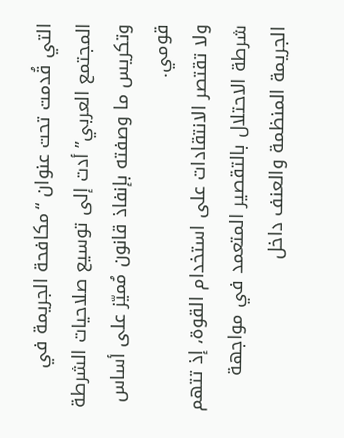التي قُدمت تحت عنوان “مكافحة الجريمة في المجتمع العربي” أدت إلى توسيع صلاحيات الشرطة وتكريس ما وصفته بإنفاذ قانون مُميّز على أساس قومي.
ولا تقتصر الانتقادات على استخدام القوة، إذ تتهم شرطة الاحتلال بالتقصير المتعمد في مواجهة الجريمة المنظمة والعنف داخل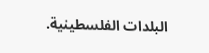البلدات الفلسطينية.